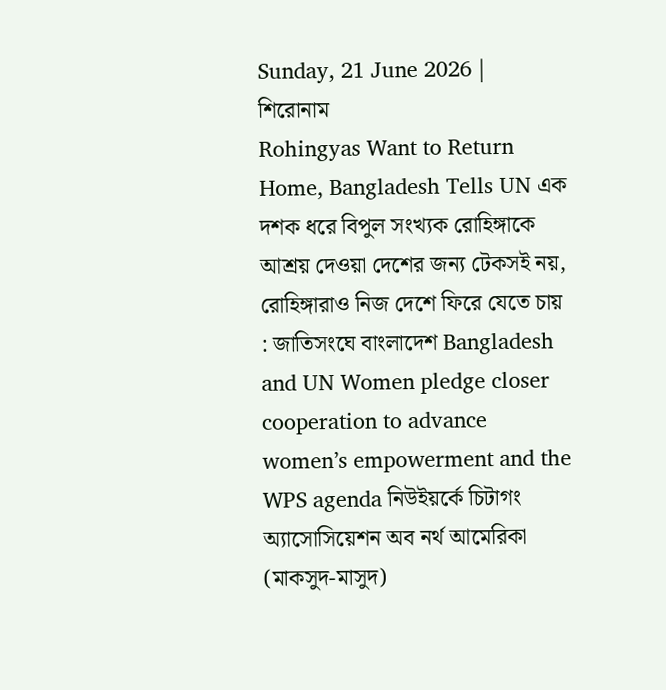Sunday, 21 June 2026 |
শিরোনাম
Rohingyas Want to Return Home, Bangladesh Tells UN এক দশক ধরে বিপুল সংখ্যক রোহিঙ্গাকে আশ্রয় দেওয়া দেশের জন্য টেকসই নয়, রোহিঙ্গারাও নিজ দেশে ফিরে যেতে চায় : জাতিসংঘে বাংলাদেশ Bangladesh and UN Women pledge closer cooperation to advance women’s empowerment and the WPS agenda নিউইয়র্কে চিটাগং অ্যাসোসিয়েশন অব নর্থ আমেরিকা (মাকসুদ-মাসুদ)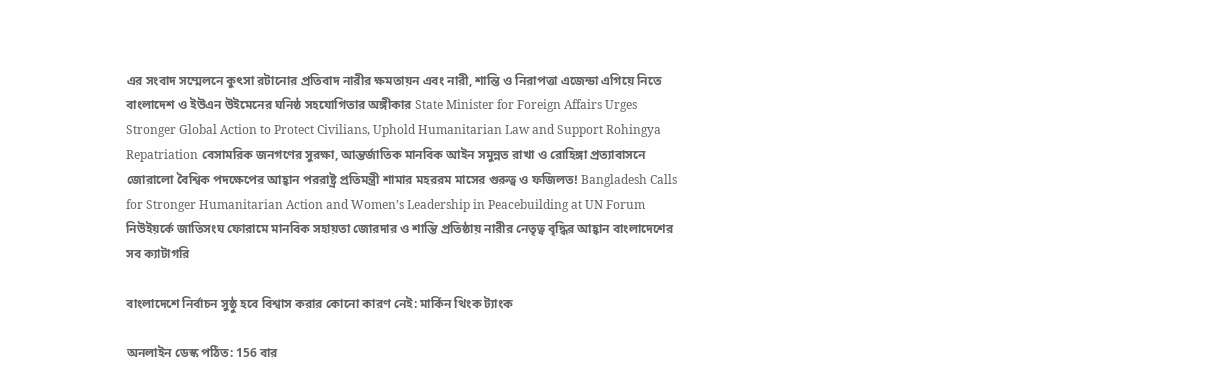এর সংবাদ সম্মেলনে কুৎসা রটানোর প্রতিবাদ নারীর ক্ষমতায়ন এবং নারী, শান্তি ও নিরাপত্তা এজেন্ডা এগিয়ে নিতে বাংলাদেশ ও ইউএন উইমেনের ঘনিষ্ঠ সহযোগিতার অঙ্গীকার State Minister for Foreign Affairs Urges Stronger Global Action to Protect Civilians, Uphold Humanitarian Law and Support Rohingya Repatriation বেসামরিক জনগণের সুরক্ষা, আন্তর্জাতিক মানবিক আইন সমুন্নত রাখা ও রোহিঙ্গা প্রত্যাবাসনে জোরালো বৈশ্বিক পদক্ষেপের আহ্বান পররাষ্ট্র প্রতিমন্ত্রী শামার মহররম মাসের গুরুত্ব ও ফজিলত! Bangladesh Calls for Stronger Humanitarian Action and Women’s Leadership in Peacebuilding at UN Forum নিউইয়র্কে জাতিসংঘ ফোরামে মানবিক সহায়তা জোরদার ও শান্তি প্রতিষ্ঠায় নারীর নেতৃত্ব বৃদ্ধির আহ্বান বাংলাদেশের
সব ক্যাটাগরি

বাংলাদেশে নির্বাচন সুষ্ঠু হবে বিশ্বাস করার কোনো কারণ নেই: মার্কিন থিংক ট্যাংক

অনলাইন ডেস্ক পঠিত: 156 বার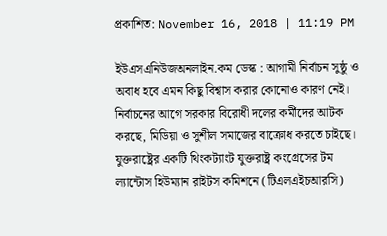প্রকাশিত: November 16, 2018 | 11:19 PM

ইউএসএনিউজঅনলাইন.কম ডেস্ক : আগামী নির্বাচন সুষ্ঠু ও অবাধ হবে এমন কিছু বিশ্বাস করার কোনোও কারণ নেই। নির্বাচনের আগে সরকার বিরোধী দলের কর্মীদের আটক করছে, মিডিয়া ও সুশীল সমাজের বাক্রোধ করতে চাইছে। যুক্তরাষ্ট্রের একটি থিংকট্যাংট যুক্তরাষ্ট্র কংগ্রেসের টম ল্যান্টোস হিউম্যান রাইটস কমিশনে (টিএলএইচআরসি)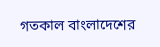গতকাল বাংলাদেশের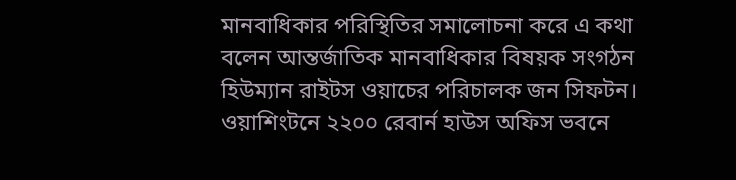মানবাধিকার পরিস্থিতির সমালোচনা করে এ কথা বলেন আন্তর্জাতিক মানবাধিকার বিষয়ক সংগঠন হিউম্যান রাইটস ওয়াচের পরিচালক জন সিফটন। ওয়াশিংটনে ২২০০ রেবার্ন হাউস অফিস ভবনে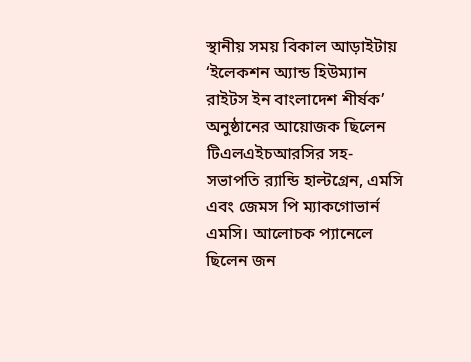স্থানীয় সময় বিকাল আড়াইটায় ‘ইলেকশন অ্যান্ড হিউম্যান রাইটস ইন বাংলাদেশ শীর্ষক’ অনুষ্ঠানের আয়োজক ছিলেন টিএলএইচআরসির সহ-সভাপতি র‌্যান্ডি হাল্টগ্রেন, এমসি এবং জেমস পি ম্যাকগোভার্ন এমসি। আলোচক প্যানেলে ছিলেন জন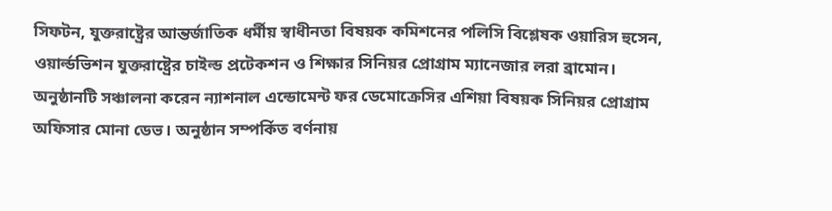সিফটন, যুক্তরাষ্ট্রের আন্তর্জাতিক ধর্মীয় স্বাধীনতা বিষয়ক কমিশনের পলিসি বিশ্লেষক ওয়ারিস হুসেন, ওয়ার্ল্ডভিশন যুক্তরাষ্ট্রের চাইল্ড প্রটেকশন ও শিক্ষার সিনিয়র প্রোগ্রাম ম্যানেজার লরা ব্রামোন।
অনুষ্ঠানটি সঞ্চালনা করেন ন্যাশনাল এন্ডোমেন্ট ফর ডেমোক্রেসির এশিয়া বিষয়ক সিনিয়র প্রোগ্রাম অফিসার মোনা ডেভ। অনুষ্ঠান সম্পর্কিত বর্ণনায়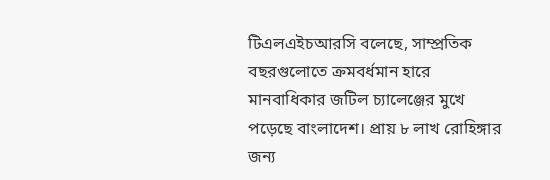টিএলএইচআরসি বলেছে, সাম্প্রতিক বছরগুলোতে ক্রমবর্ধমান হারে মানবাধিকার জটিল চ্যালেঞ্জের মুখে পড়েছে বাংলাদেশ। প্রায় ৮ লাখ রোহিঙ্গার জন্য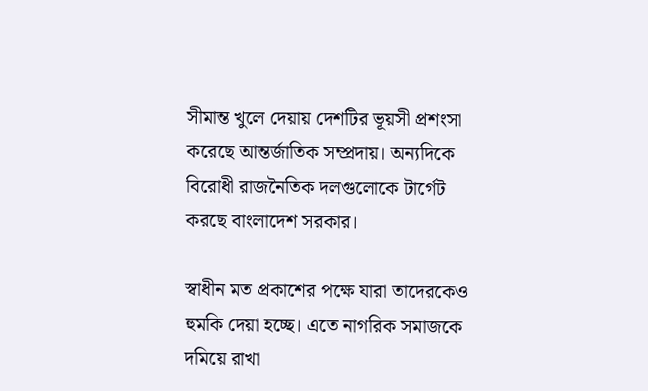সীমান্ত খুলে দেয়ায় দেশটির ভূয়সী প্রশংসা করেছে আন্তর্জাতিক সম্প্রদায়। অন্যদিকে বিরোধী রাজনৈতিক দলগুলোকে টার্গেট করছে বাংলাদেশ সরকার।

স্বাধীন মত প্রকাশের পক্ষে যারা তাদেরকেও হুমকি দেয়া হচ্ছে। এতে নাগরিক সমাজকে দমিয়ে রাখা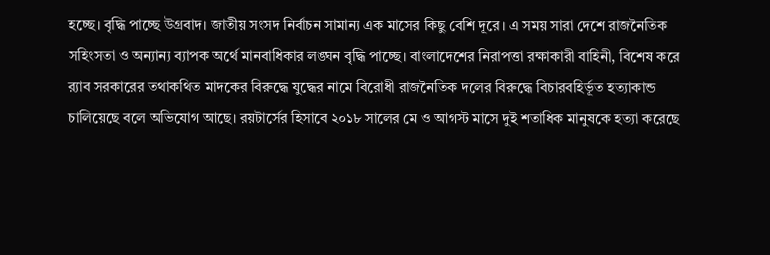হচ্ছে। বৃদ্ধি পাচ্ছে উগ্রবাদ। জাতীয় সংসদ নির্বাচন সামান্য এক মাসের কিছু বেশি দূরে। এ সময় সারা দেশে রাজনৈতিক সহিংসতা ও অন্যান্য ব্যাপক অর্থে মানবাধিকার লঙ্ঘন বৃদ্ধি পাচ্ছে। বাংলাদেশের নিরাপত্তা রক্ষাকারী বাহিনী, বিশেষ করে র‌্যাব সরকারের তথাকথিত মাদকের বিরুদ্ধে যুদ্ধের নামে বিরোধী রাজনৈতিক দলের বিরুদ্ধে বিচারবহির্ভূত হত্যাকান্ড চালিয়েছে বলে অভিযোগ আছে। রয়টার্সের হিসাবে ২০১৮ সালের মে ও আগস্ট মাসে দুই শতাধিক মানুষকে হত্যা করেছে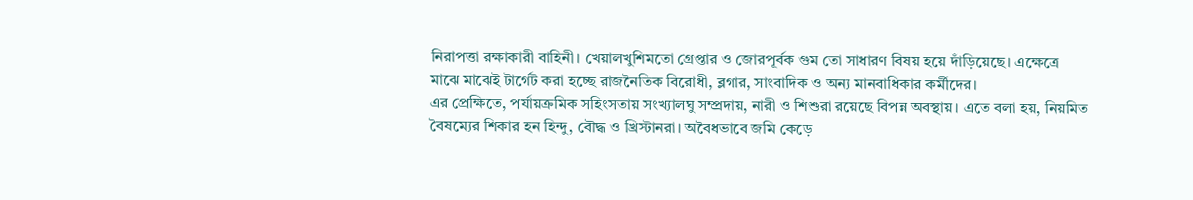নিরাপত্তা রক্ষাকারী বাহিনী। খেয়ালখুশিমতো গ্রেপ্তার ও জোরপূর্বক গুম তো সাধারণ বিষয় হয়ে দাঁড়িয়েছে। এক্ষেত্রে মাঝে মাঝেই টার্গেট করা হচ্ছে রাজনৈতিক বিরোধী, ব্লগার, সাংবাদিক ও অন্য মানবাধিকার কর্মীদের।
এর প্রেক্ষিতে, পর্যায়ক্রমিক সহিংসতায় সংখ্যালঘু সম্প্রদায়, নারী ও শিশুরা রয়েছে বিপন্ন অবস্থায়। এতে বলা হয়, নিয়মিত বৈষম্যের শিকার হন হিন্দু, বৌদ্ধ ও খ্রিস্টানরা। অবৈধভাবে জমি কেড়ে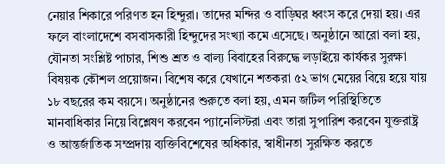নেয়ার শিকারে পরিণত হন হিন্দুরা। তাদের মন্দির ও বাড়িঘর ধ্বংস করে দেয়া হয়। এর ফলে বাংলাদেশে বসবাসকারী হিন্দুদের সংখ্যা কমে এসেছে। অনুষ্ঠানে আরো বলা হয়, যৌনতা সংশ্লিষ্ট পাচার, শিশু শ্রত ও বাল্য বিবাহের বিরুদ্ধে লড়াইয়ে কার্যকর সুরক্ষা বিষয়ক কৌশল প্রয়োজন। বিশেষ করে যেখানে শতকরা ৫২ ভাগ মেয়ের বিয়ে হয়ে যায় ১৮ বছরের কম বয়সে। অনুষ্ঠানের শুরুতে বলা হয়, এমন জটিল পরিস্থিতিতে মানবাধিকার নিয়ে বিশ্লেষণ করবেন প্যানেলিস্টরা এবং তারা সুপারিশ করবেন যুক্তরাষ্ট্র ও আন্তর্জাতিক সম্প্রদায় ব্যক্তিবিশেষের অধিকার, স্বাধীনতা সুরক্ষিত করতে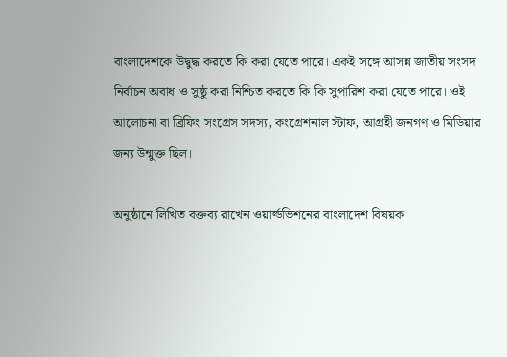বাংলাদেশকে উদ্বুদ্ধ করতে কি করা যেতে পারে। একই সঙ্গে আসন্ন জাতীয় সংসদ নির্বাচন অবাধ ও সুষ্ঠু করা নিশ্চিত করতে কি কি সুপারিশ করা যেতে পারে। ওই আলোচনা বা ব্রিফিং সংগ্রেস সদস্য, কংগ্রেশনাল স্টাফ, আগ্রহী জনগণ ও মিডিয়ার জন্য উন্মুক্ত ছিল।

অনুষ্ঠানে লিখিত বক্তব্য রাখেন ওয়ার্ল্ডভিশনের বাংলাদেশ বিষয়ক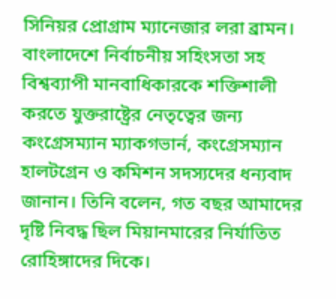সিনিয়র প্রোগ্রাম ম্যানেজার লরা ব্রামন। বাংলাদেশে নির্বাচনীয় সহিংসতা সহ বিশ্বব্যাপী মানবাধিকারকে শক্তিশালী করতে যুক্তরাষ্ট্রের নেতৃত্বের জন্য কংগ্রেসম্যান ম্যাকগভার্ন, কংগ্রেসম্যান হালটগ্রেন ও কমিশন সদস্যদের ধন্যবাদ জানান। তিনি বলেন, গত বছর আমাদের দৃষ্টি নিবদ্ধ ছিল মিয়ানমারের নির্যাতিত রোহিঙ্গাদের দিকে।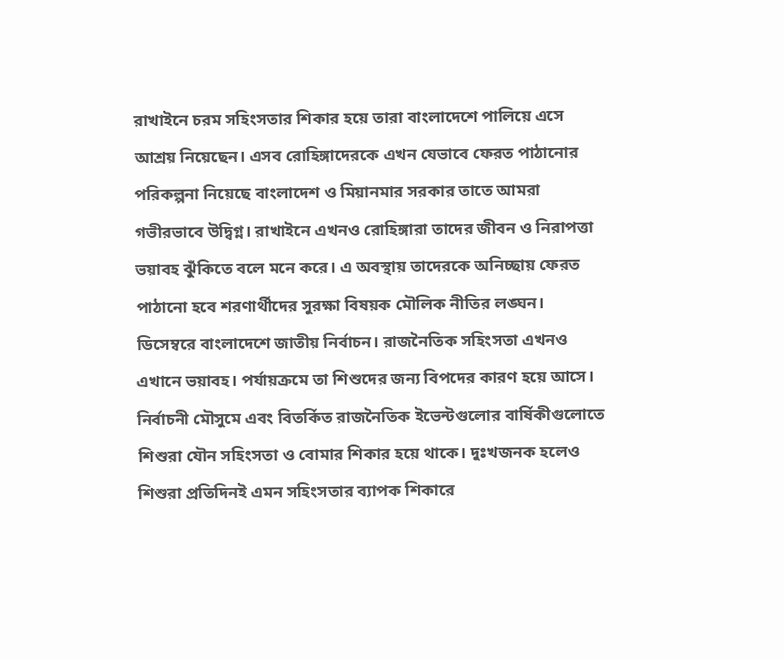রাখাইনে চরম সহিংসতার শিকার হয়ে তারা বাংলাদেশে পালিয়ে এসে আশ্রয় নিয়েছেন। এসব রোহিঙ্গাদেরকে এখন যেভাবে ফেরত পাঠানোর পরিকল্পনা নিয়েছে বাংলাদেশ ও মিয়ানমার সরকার তাতে আমরা গভীরভাবে উদ্বিগ্ন। রাখাইনে এখনও রোহিঙ্গারা তাদের জীবন ও নিরাপত্তা ভয়াবহ ঝুঁকিতে বলে মনে করে। এ অবস্থায় তাদেরকে অনিচ্ছায় ফেরত পাঠানো হবে শরণার্থীদের সুরক্ষা বিষয়ক মৌলিক নীতির লঙ্ঘন। ডিসেম্বরে বাংলাদেশে জাতীয় নির্বাচন। রাজনৈতিক সহিংসতা এখনও এখানে ভয়াবহ। পর্যায়ক্রমে তা শিশুদের জন্য বিপদের কারণ হয়ে আসে। নির্বাচনী মৌসুমে এবং বিতর্কিত রাজনৈতিক ইভেন্টগুলোর বার্ষিকীগুলোতে শিশুরা যৌন সহিংসতা ও বোমার শিকার হয়ে থাকে। দুঃখজনক হলেও শিশুরা প্রতিদিনই এমন সহিংসতার ব্যাপক শিকারে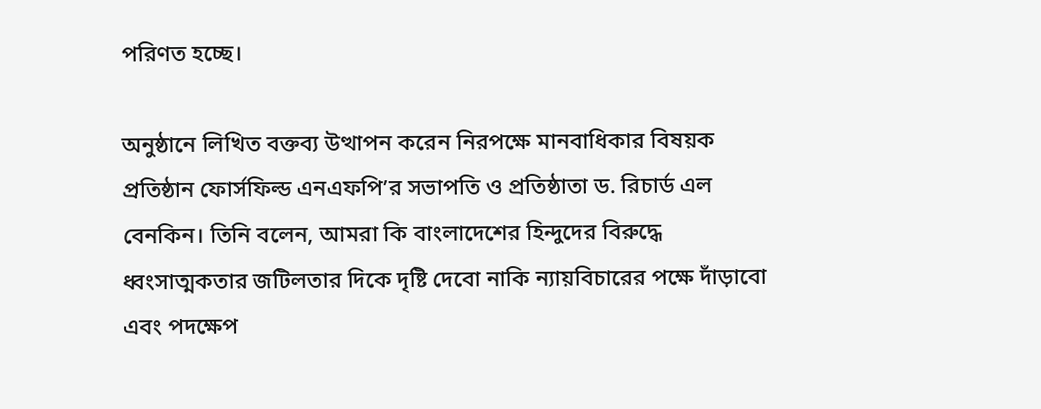পরিণত হচ্ছে।

অনুষ্ঠানে লিখিত বক্তব্য উত্থাপন করেন নিরপক্ষে মানবাধিকার বিষয়ক প্রতিষ্ঠান ফোর্সফিল্ড এনএফপি’র সভাপতি ও প্রতিষ্ঠাতা ড. রিচার্ড এল বেনকিন। তিনি বলেন, আমরা কি বাংলাদেশের হিন্দুদের বিরুদ্ধে ধ্বংসাত্মকতার জটিলতার দিকে দৃষ্টি দেবো নাকি ন্যায়বিচারের পক্ষে দাঁড়াবো এবং পদক্ষেপ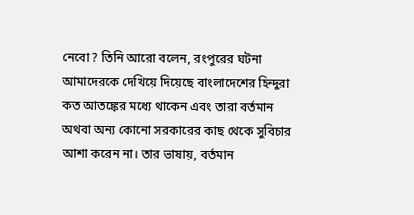নেবো? তিনি আরো বলেন, রংপুরের ঘটনা আমাদেরকে দেখিয়ে দিয়েছে বাংলাদেশের হিন্দুরা কত আতঙ্কের মধ্যে থাকেন এবং তারা বর্তমান অথবা অন্য কোনো সরকারের কাছ থেকে সুবিচার আশা করেন না। তার ভাষায়, বর্তমান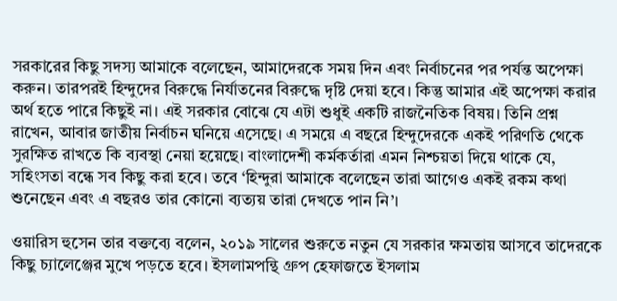সরকারের কিছু সদস্য আমাকে বলেছেন, আমাদেরকে সময় দিন এবং নির্বাচনের পর পর্যন্ত অপেক্ষা করুন। তারপরই হিন্দুদের বিরুদ্ধে নির্যাতনের বিরুদ্ধে দৃষ্টি দেয়া হবে। কিন্তু আমার এই অপেক্ষা করার অর্থ হতে পারে কিছুই না। এই সরকার বোঝে যে এটা শুধুই একটি রাজনৈতিক বিষয়। তিনি প্রশ্ন রাখেন, আবার জাতীয় নির্বাচন ঘনিয়ে এসেছে। এ সময়ে এ বছরে হিন্দুদেরকে একই পরিণতি থেকে সুরক্ষিত রাখতে কি ব্যবস্থা নেয়া হয়েছে। বাংলাদেশী কর্মকর্তারা এমন নিশ্চয়তা দিয়ে থাকে যে, সহিংসতা বন্ধে সব কিছু করা হবে। তবে ‘হিন্দুরা আমাকে বলেছেন তারা আগেও একই রকম কথা শুনেছেন এবং এ বছরও তার কোনো ব্যত্যয় তারা দেখতে পান নি’।

ওয়ারিস হুসেন তার বক্তব্যে বলেন, ২০১৯ সালের শুরুতে নতুন যে সরকার ক্ষমতায় আসবে তাদেরকে কিছু চ্যালেঞ্জের মুখে পড়তে হবে। ইসলামপন্থি গ্রুপ হেফাজতে ইসলাম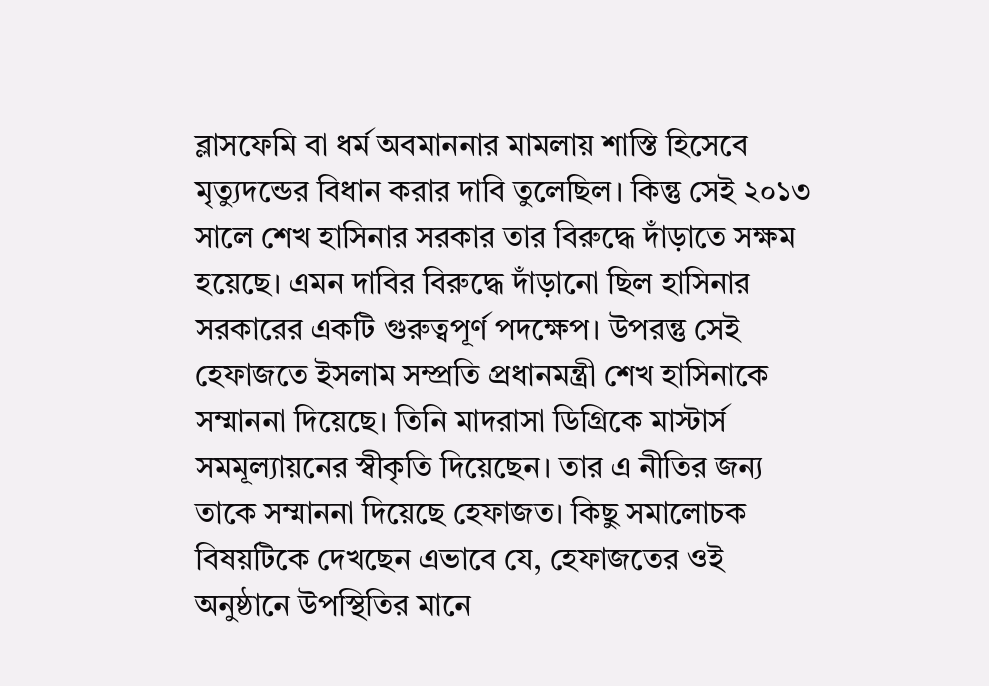ব্লাসফেমি বা ধর্ম অবমাননার মামলায় শাস্তি হিসেবে মৃত্যুদন্ডের বিধান করার দাবি তুলেছিল। কিন্তু সেই ২০১৩ সালে শেখ হাসিনার সরকার তার বিরুদ্ধে দাঁড়াতে সক্ষম হয়েছে। এমন দাবির বিরুদ্ধে দাঁড়ানো ছিল হাসিনার সরকারের একটি গুরুত্বপূর্ণ পদক্ষেপ। উপরন্তু সেই হেফাজতে ইসলাম সম্প্রতি প্রধানমন্ত্রী শেখ হাসিনাকে সম্মাননা দিয়েছে। তিনি মাদরাসা ডিগ্রিকে মাস্টার্স সমমূল্যায়নের স্বীকৃতি দিয়েছেন। তার এ নীতির জন্য তাকে সম্মাননা দিয়েছে হেফাজত। কিছু সমালোচক বিষয়টিকে দেখছেন এভাবে যে, হেফাজতের ওই অনুষ্ঠানে উপস্থিতির মানে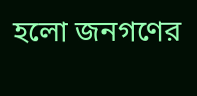হলো জনগণের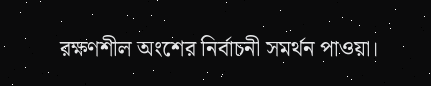রক্ষণশীল অংশের নির্বাচনী সমর্থন পাওয়া।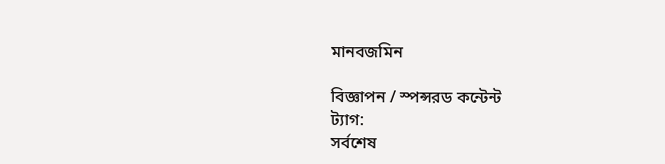মানবজমিন

বিজ্ঞাপন / স্পন্সরড কন্টেন্ট
ট্যাগ:
সর্বশেষ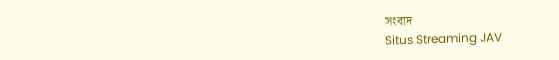সংবাদ
Situs Streaming JAV